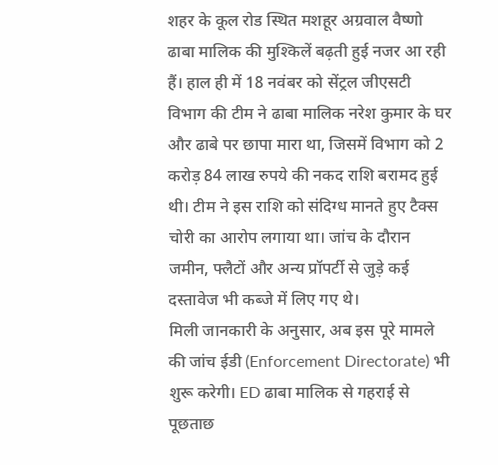शहर के कूल रोड स्थित मशहूर अग्रवाल वैष्णो ढाबा मालिक की मुश्किलें बढ़ती हुई नजर आ रही हैं। हाल ही में 18 नवंबर को सेंट्रल जीएसटी विभाग की टीम ने ढाबा मालिक नरेश कुमार के घर और ढाबे पर छापा मारा था, जिसमें विभाग को 2 करोड़ 84 लाख रुपये की नकद राशि बरामद हुई थी। टीम ने इस राशि को संदिग्ध मानते हुए टैक्स चोरी का आरोप लगाया था। जांच के दौरान जमीन, फ्लैटों और अन्य प्रॉपर्टी से जुड़े कई दस्तावेज भी कब्जे में लिए गए थे।
मिली जानकारी के अनुसार, अब इस पूरे मामले की जांच ईडी (Enforcement Directorate) भी शुरू करेगी। ED ढाबा मालिक से गहराई से पूछताछ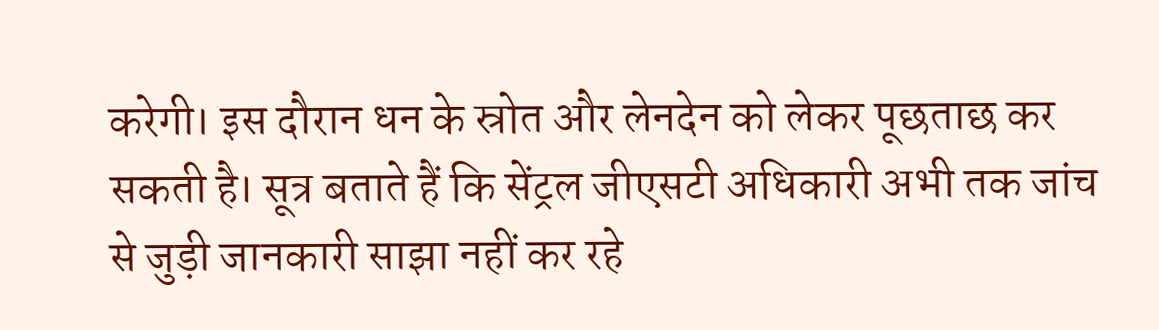करेगी। इस दौरान धन के स्रोत और लेनदेन को लेकर पूछताछ कर सकती है। सूत्र बताते हैं कि सेंट्रल जीएसटी अधिकारी अभी तक जांच से जुड़ी जानकारी साझा नहीं कर रहे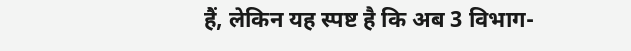हैं, लेकिन यह स्पष्ट है कि अब 3 विभाग-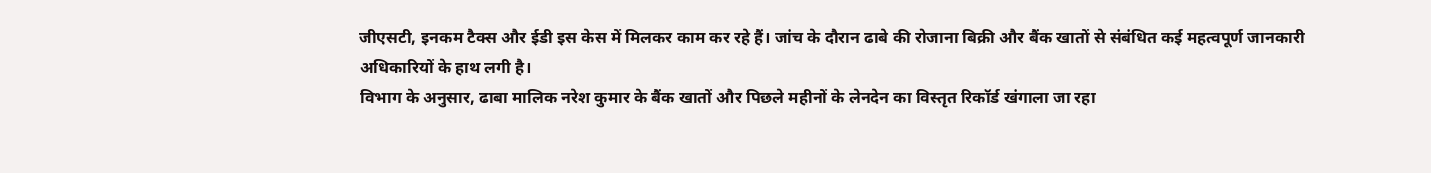जीएसटी, इनकम टैक्स और ईडी इस केस में मिलकर काम कर रहे हैं। जांच के दौरान ढाबे की रोजाना बिक्री और बैंक खातों से संबंधित कई महत्वपूर्ण जानकारी अधिकारियों के हाथ लगी है।
विभाग के अनुसार, ढाबा मालिक नरेश कुमार के बैंक खातों और पिछले महीनों के लेनदेन का विस्तृत रिकॉर्ड खंगाला जा रहा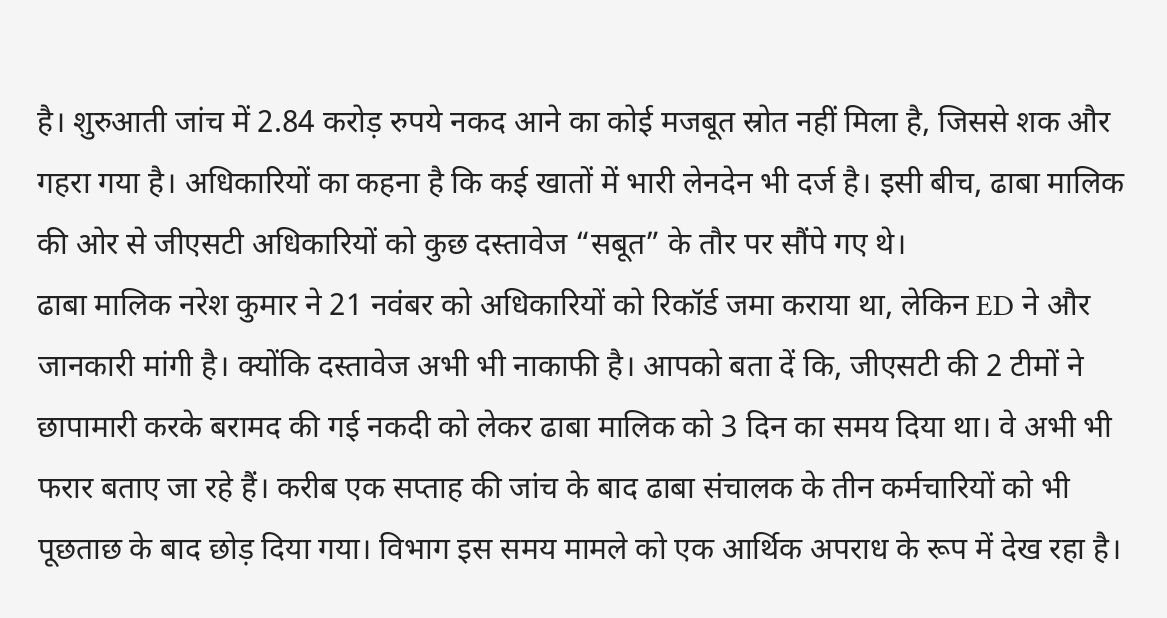है। शुरुआती जांच में 2.84 करोड़ रुपये नकद आने का कोई मजबूत स्रोत नहीं मिला है, जिससे शक और गहरा गया है। अधिकारियों का कहना है कि कई खातों में भारी लेनदेन भी दर्ज है। इसी बीच, ढाबा मालिक की ओर से जीएसटी अधिकारियों को कुछ दस्तावेज “सबूत” के तौर पर सौंपे गए थे।
ढाबा मालिक नरेश कुमार ने 21 नवंबर को अधिकारियों को रिकॉर्ड जमा कराया था, लेकिन ED ने और जानकारी मांगी है। क्योंकि दस्तावेज अभी भी नाकाफी है। आपको बता दें कि, जीएसटी की 2 टीमों ने छापामारी करके बरामद की गई नकदी को लेकर ढाबा मालिक को 3 दिन का समय दिया था। वे अभी भी फरार बताए जा रहे हैं। करीब एक सप्ताह की जांच के बाद ढाबा संचालक के तीन कर्मचारियों को भी पूछताछ के बाद छोड़ दिया गया। विभाग इस समय मामले को एक आर्थिक अपराध के रूप में देख रहा है।